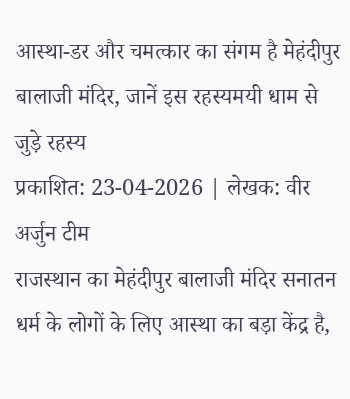आस्था-डर और चमत्कार का संगम है मेहंदीपुर बालाजी मंदिर, जानें इस रहस्यमयी धाम से जुड़े रहस्य
प्रकाशित: 23-04-2026 | लेखक: वीर अर्जुन टीम
राजस्थान का मेहंदीपुर बालाजी मंदिर सनातन धर्म के लोगों के लिए आस्था का बड़ा केंद्र है,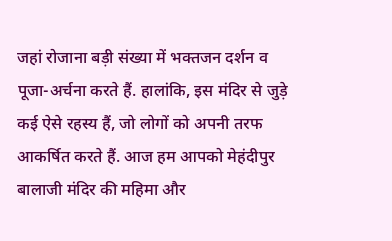जहां रोजाना बड़ी संख्या में भक्तजन दर्शन व पूजा-अर्चना करते हैं. हालांकि, इस मंदिर से जुड़े कई ऐसे रहस्य हैं, जो लोगों को अपनी तरफ आकर्षित करते हैं. आज हम आपको मेहंदीपुर बालाजी मंदिर की महिमा और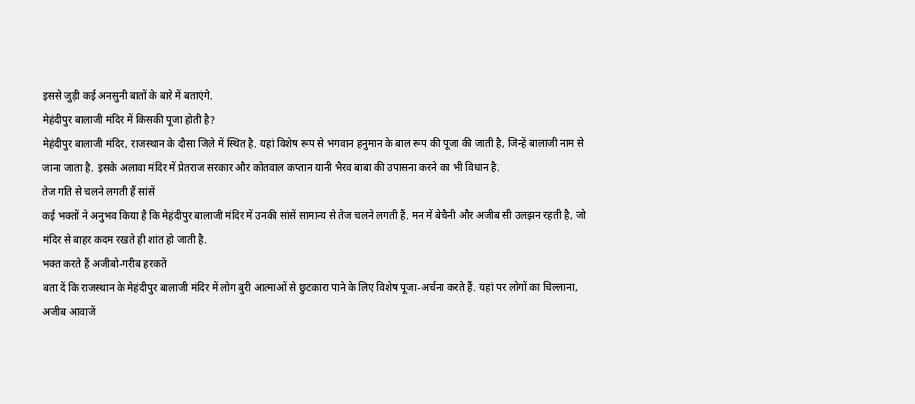इससे जुड़ी कई अनसुनी बातों के बारे में बताएंगे.
मेहंदीपुर बालाजी मंदिर में किसकी पूजा होती है?
मेहंदीपुर बालाजी मंदिर, राजस्थान के दौसा जिले में स्थित है. यहां विशेष रूप से भगवान हनुमान के बाल रूप की पूजा की जाती है, जिन्हें बालाजी नाम से जाना जाता है. इसके अलावा मंदिर में प्रेतराज सरकार और कोतवाल कप्तान यानी भैरव बाबा की उपासना करने का भी विधान है.
तेज गति से चलने लगती हैं सांसें
कई भक्तों ने अनुभव किया है कि मेहंदीपुर बालाजी मंदिर में उनकी सांसें सामान्य से तेज चलने लगती हैं. मन में बेचैनी और अजीब सी उलझन रहती है, जो मंदिर से बाहर कदम रखते ही शांत हो जाती है.
भक्त करते हैं अजीबो-गरीब हरकतें
बता दें कि राजस्थान के मेहंदीपुर बालाजी मंदिर में लोग बुरी आत्माओं से छुटकारा पाने के लिए विशेष पूजा-अर्चना करते हैं. यहां पर लोगों का चिल्लाना, अजीब आवाजें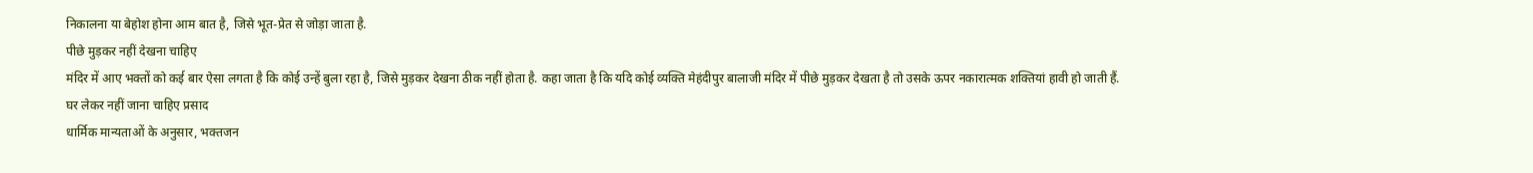निकालना या बेहोश होना आम बात है, जिसे भूत-प्रेत से जोड़ा जाता है.
पीछे मुड़कर नहीं देखना चाहिए
मंदिर में आए भक्तों को कई बार ऐसा लगता है कि कोई उन्हें बुला रहा है, जिसे मुड़कर देखना ठीक नहीं होता है. कहा जाता है कि यदि कोई व्यक्ति मेहंदीपुर बालाजी मंदिर में पीछे मुड़कर देखता है तो उसके ऊपर नकारात्मक शक्तियां हावी हो जाती हैं.
घर लेकर नहीं जाना चाहिए प्रसाद
धार्मिक मान्यताओं के अनुसार, भक्तजन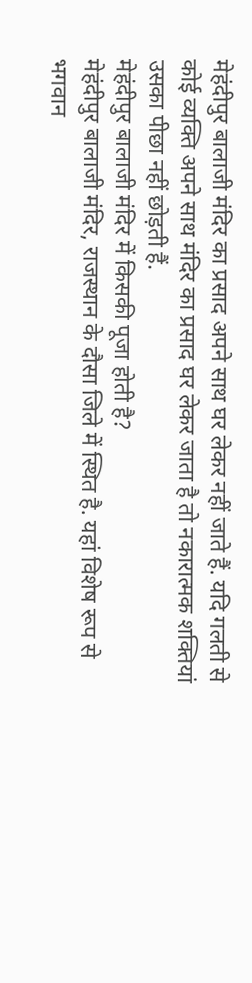मेहंदीपुर बालाजी मंदिर का प्रसाद अपने साथ घर लेकर नहीं जाते हैं. यदि गलती से कोई व्यक्ति अपने साथ मंदिर का प्रसाद घर लेकर जाता है तो नकारात्मक शक्तियां उसका पीछा नहीं छोड़ती हैं.
मेहंदीपुर बालाजी मंदिर में किसकी पूजा होती है?
मेहंदीपुर बालाजी मंदिर, राजस्थान के दौसा जिले में स्थित है. यहां विशेष रूप से भगवान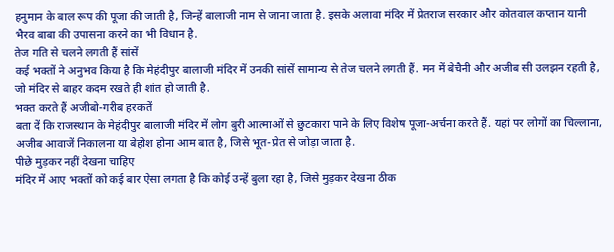हनुमान के बाल रूप की पूजा की जाती है, जिन्हें बालाजी नाम से जाना जाता है. इसके अलावा मंदिर में प्रेतराज सरकार और कोतवाल कप्तान यानी भैरव बाबा की उपासना करने का भी विधान है.
तेज गति से चलने लगती हैं सांसें
कई भक्तों ने अनुभव किया है कि मेहंदीपुर बालाजी मंदिर में उनकी सांसें सामान्य से तेज चलने लगती हैं. मन में बेचैनी और अजीब सी उलझन रहती है, जो मंदिर से बाहर कदम रखते ही शांत हो जाती है.
भक्त करते हैं अजीबो-गरीब हरकतें
बता दें कि राजस्थान के मेहंदीपुर बालाजी मंदिर में लोग बुरी आत्माओं से छुटकारा पाने के लिए विशेष पूजा-अर्चना करते हैं. यहां पर लोगों का चिल्लाना, अजीब आवाजें निकालना या बेहोश होना आम बात है, जिसे भूत-प्रेत से जोड़ा जाता है.
पीछे मुड़कर नहीं देखना चाहिए
मंदिर में आए भक्तों को कई बार ऐसा लगता है कि कोई उन्हें बुला रहा है, जिसे मुड़कर देखना ठीक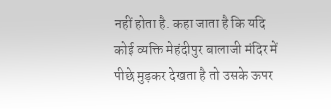नहीं होता है. कहा जाता है कि यदि कोई व्यक्ति मेहंदीपुर बालाजी मंदिर में पीछे मुड़कर देखता है तो उसके ऊपर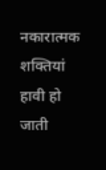नकारात्मक शक्तियां हावी हो जाती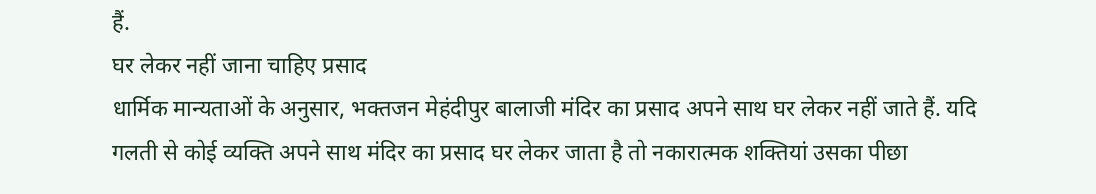हैं.
घर लेकर नहीं जाना चाहिए प्रसाद
धार्मिक मान्यताओं के अनुसार, भक्तजन मेहंदीपुर बालाजी मंदिर का प्रसाद अपने साथ घर लेकर नहीं जाते हैं. यदि गलती से कोई व्यक्ति अपने साथ मंदिर का प्रसाद घर लेकर जाता है तो नकारात्मक शक्तियां उसका पीछा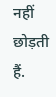नहीं छोड़ती हैं.